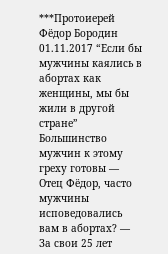***Протоиерей Фёдор Бородин 01.11.2017 “Если бы мужчины каялись в абортах как женщины, мы бы жили в другой стране” Большинство мужчин к этому греху готовы — Отец Фёдор, часто мужчины исповедовались вам в абортах? — За свои 25 лет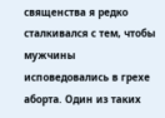священства я редко сталкивался с тем, чтобы мужчины исповедовались в грехе аборта. Один из таких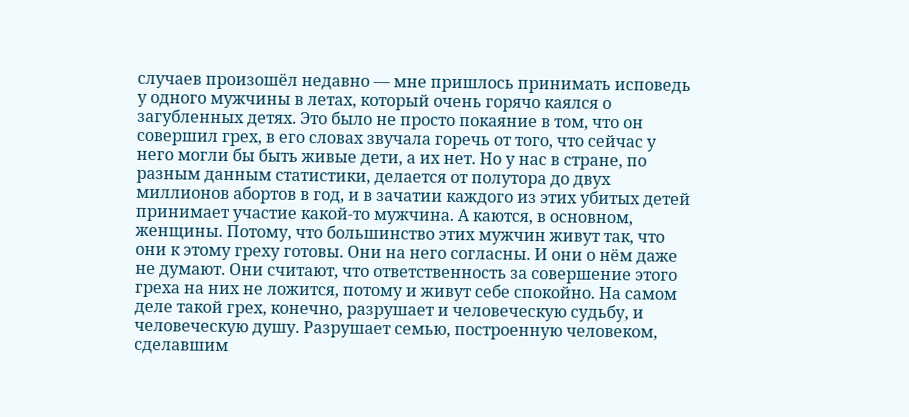случаев произошёл недавно — мне пришлось принимать исповедь у одного мужчины в летах, который очень горячо каялся о загубленных детях. Это было не просто покаяние в том, что он совершил грех, в его словах звучала горечь от того, что сейчас у него могли бы быть живые дети, а их нет. Но у нас в стране, по разным данным статистики, делается от полутора до двух миллионов абортов в год, и в зачатии каждого из этих убитых детей принимает участие какой-то мужчина. А каются, в основном, женщины. Потому, что большинство этих мужчин живут так, что они к этому греху готовы. Они на него согласны. И они о нём даже не думают. Они считают, что ответственность за совершение этого греха на них не ложится, потому и живут себе спокойно. На самом деле такой грех, конечно, разрушает и человеческую судьбу, и человеческую душу. Разрушает семью, построенную человеком, сделавшим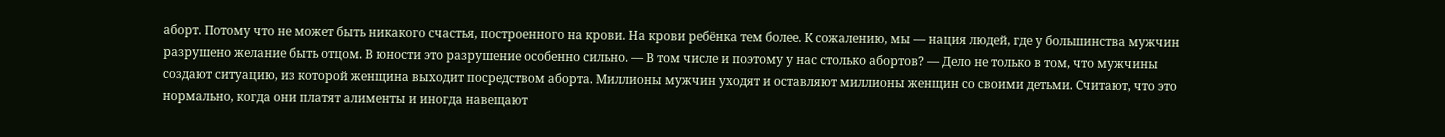аборт. Потому что не может быть никакого счастья, построенного на крови. На крови ребёнка тем более. К сожалению, мы — нация людей, где у большинства мужчин разрушено желание быть отцом. В юности это разрушение особенно сильно. — В том числе и поэтому у нас столько абортов? — Дело не только в том, что мужчины создают ситуацию, из которой женщина выходит посредством аборта. Миллионы мужчин уходят и оставляют миллионы женщин со своими детьми. Считают, что это нормально, когда они платят алименты и иногда навещают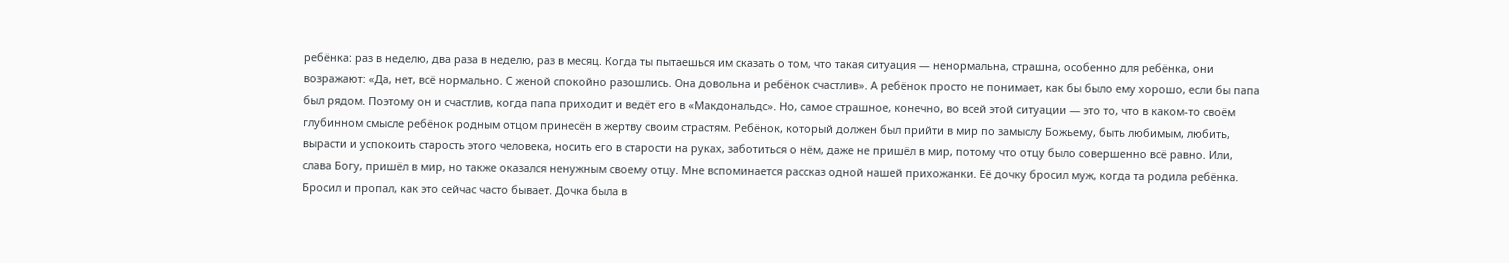ребёнка: раз в неделю, два раза в неделю, раз в месяц. Когда ты пытаешься им сказать о том, что такая ситуация — ненормальна, страшна, особенно для ребёнка, они возражают: «Да, нет, всё нормально. С женой спокойно разошлись. Она довольна и ребёнок счастлив». А ребёнок просто не понимает, как бы было ему хорошо, если бы папа был рядом. Поэтому он и счастлив, когда папа приходит и ведёт его в «Макдональдс». Но, самое страшное, конечно, во всей этой ситуации — это то, что в каком-то своём глубинном смысле ребёнок родным отцом принесён в жертву своим страстям. Ребёнок, который должен был прийти в мир по замыслу Божьему, быть любимым, любить, вырасти и успокоить старость этого человека, носить его в старости на руках, заботиться о нём, даже не пришёл в мир, потому что отцу было совершенно всё равно. Или, слава Богу, пришёл в мир, но также оказался ненужным своему отцу. Мне вспоминается рассказ одной нашей прихожанки. Её дочку бросил муж, когда та родила ребёнка. Бросил и пропал, как это сейчас часто бывает. Дочка была в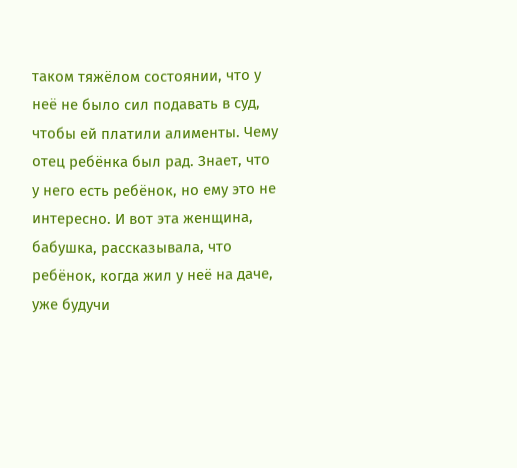таком тяжёлом состоянии, что у неё не было сил подавать в суд, чтобы ей платили алименты. Чему отец ребёнка был рад. Знает, что у него есть ребёнок, но ему это не интересно. И вот эта женщина, бабушка, рассказывала, что ребёнок, когда жил у неё на даче, уже будучи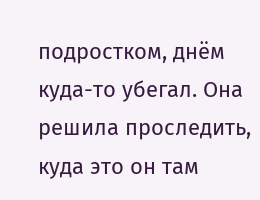подростком, днём куда-то убегал. Она решила проследить, куда это он там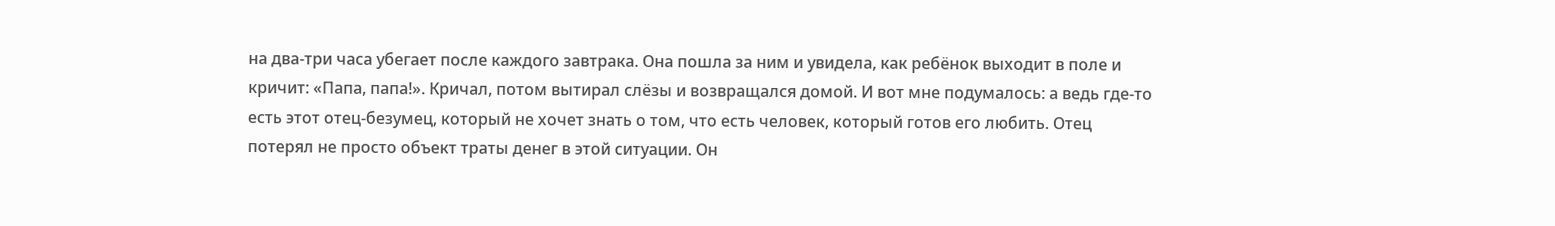на два-три часа убегает после каждого завтрака. Она пошла за ним и увидела, как ребёнок выходит в поле и кричит: «Папа, папа!». Кричал, потом вытирал слёзы и возвращался домой. И вот мне подумалось: а ведь где-то есть этот отец-безумец, который не хочет знать о том, что есть человек, который готов его любить. Отец потерял не просто объект траты денег в этой ситуации. Он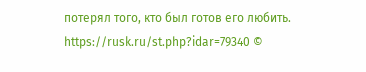потерял того, кто был готов его любить. https://rusk.ru/st.php?idar=79340 ©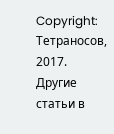Copyright: Тетраносов, 2017.
Другие статьи в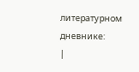литературном дневнике:
|